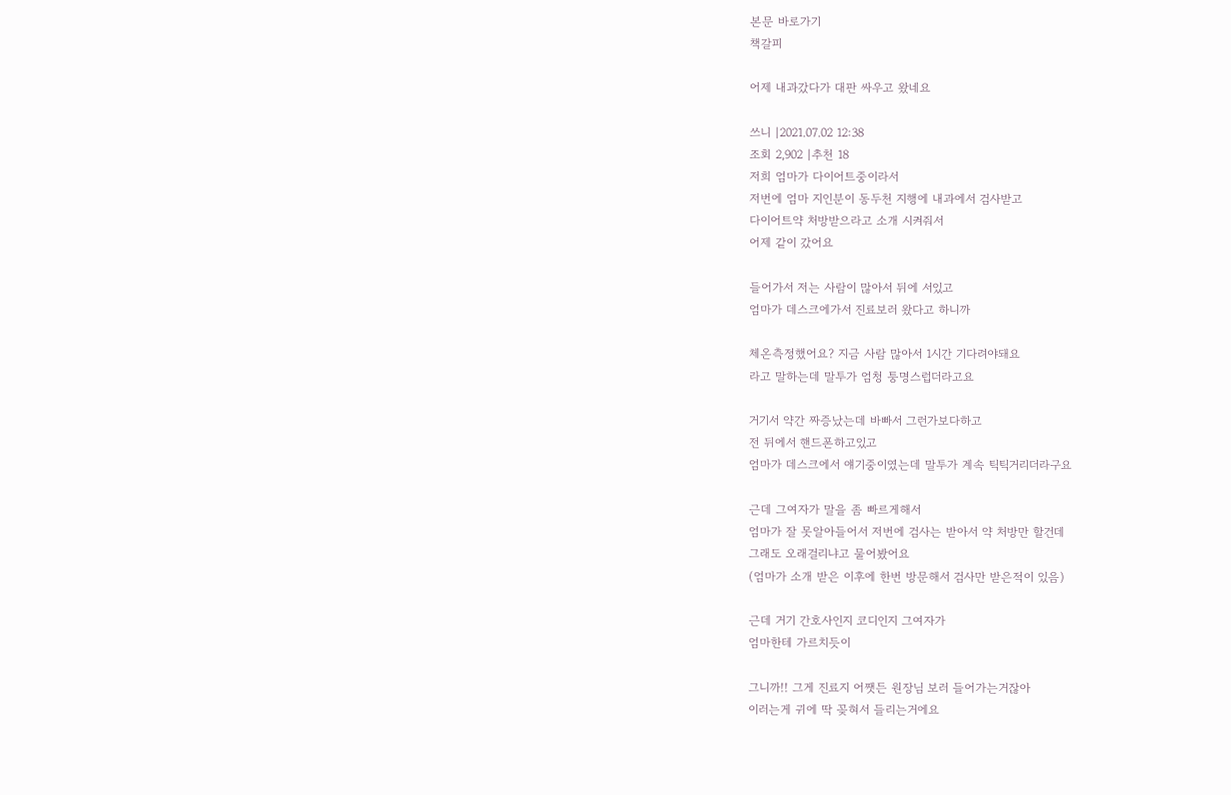본문 바로가기
책갈피

어제 내과갔다가 대판 싸우고 왔네요

쓰니 |2021.07.02 12:38
조회 2,902 |추천 18
저희 엄마가 다이어트중이라서
저번에 엄마 지인분이 동두천 지행에 내과에서 검사받고
다이어트약 처방받으라고 소개 시켜줘서
어제 같이 갔어요

들어가서 저는 사람이 많아서 뒤에 서있고
엄마가 데스크에가서 진료보러 왔다고 하니까

체온측정했어요? 지금 사람 많아서 1시간 기다려야돼요
라고 말하는데 말투가 엄청 퉁명스럽더라고요

거기서 약간 짜증났는데 바빠서 그런가보다하고
전 뒤에서 핸드폰하고있고
엄마가 데스크에서 얘기중이였는데 말투가 계속 틱틱거리더라구요

근데 그여자가 말을 좀 빠르게해서
엄마가 잘 못알아들어서 저번에 검사는 받아서 약 처방만 할건데
그래도 오래걸리냐고 물어봤어요
(엄마가 소개 받은 이후에 한번 방문해서 검사만 받은적이 있음)

근데 거기 간호사인지 코디인지 그여자가
엄마한테 가르치듯이

그니까!! 그게 진료지 어쨋든 원장님 보러 들어가는거잖아
이러는게 귀에 딱 꽂혀서 들리는거에요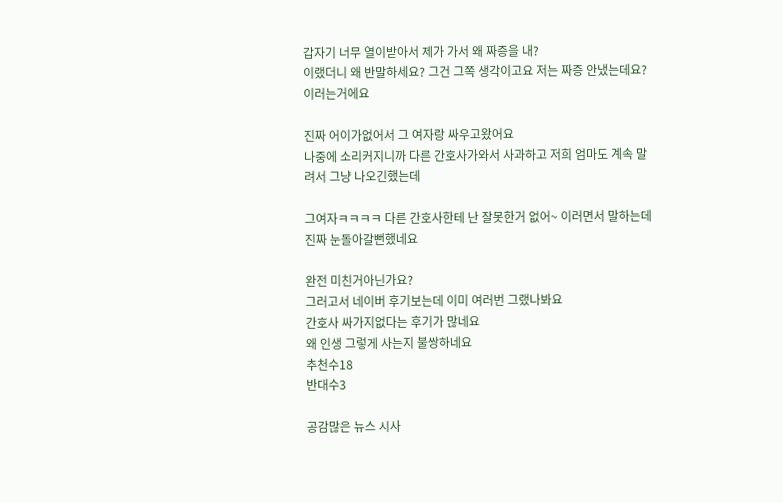갑자기 너무 열이받아서 제가 가서 왜 짜증을 내?
이랬더니 왜 반말하세요? 그건 그쪽 생각이고요 저는 짜증 안냈는데요? 이러는거에요

진짜 어이가없어서 그 여자랑 싸우고왔어요
나중에 소리커지니까 다른 간호사가와서 사과하고 저희 엄마도 계속 말려서 그냥 나오긴했는데

그여자ㅋㅋㅋㅋ 다른 간호사한테 난 잘못한거 없어~ 이러면서 말하는데 진짜 눈돌아갈뻔했네요

완전 미친거아닌가요?
그러고서 네이버 후기보는데 이미 여러번 그랬나봐요
간호사 싸가지없다는 후기가 많네요
왜 인생 그렇게 사는지 불쌍하네요
추천수18
반대수3

공감많은 뉴스 시사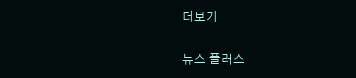더보기

뉴스 플러스